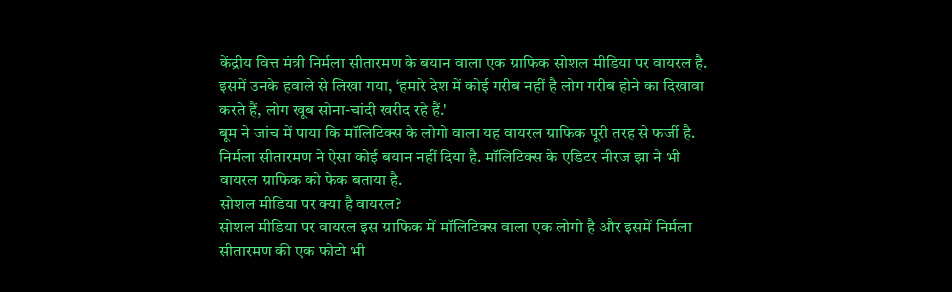केंद्रीय वित्त मंत्री निर्मला सीतारमण के बयान वाला एक ग्राफिक सोशल मीडिया पर वायरल है. इसमें उनके हवाले से लिखा गया, ‘हमारे देश में कोई गरीब नहीं है लोग गरीब होने का दिखावा करते हैं, लोग खूब सोना-चांदी खरीद रहे हैं.'
बूम ने जांच में पाया कि मॉलिटिक्स के लोगो वाला यह वायरल ग्राफिक पूरी तरह से फर्जी है. निर्मला सीतारमण ने ऐसा कोई बयान नहीं दिया है. मॉलिटिक्स के एडिटर नीरज झा ने भी वायरल ग्राफिक को फेक बताया है.
सोशल मीडिया पर क्या है वायरल?
सोशल मीडिया पर वायरल इस ग्राफिक में मॉलिटिक्स वाला एक लोगो है और इसमें निर्मला सीतारमण की एक फोटो भी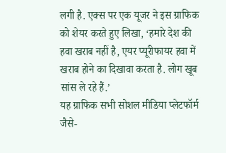लगी है. एक्स पर एक यूजर ने इस ग्राफिक को शेयर करते हुए लिखा, ‘हमारे देश की हवा खराब नहीं है, एयर प्यूरीफायर हवा में खराब होने का दिखावा करता है. लोग खूब सांस ले रहे हैं.’
यह ग्राफिक सभी सोशल मीडिया प्लेटफॉर्म जैसे-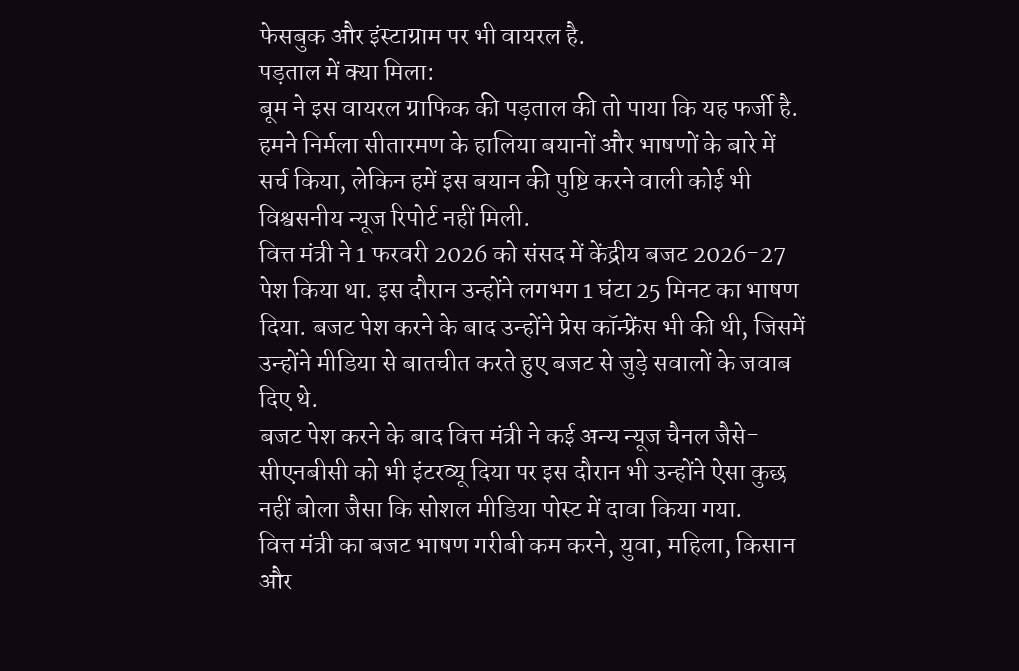फेसबुक और इंस्टाग्राम पर भी वायरल है.
पड़ताल में क्या मिला:
बूम ने इस वायरल ग्राफिक की पड़ताल की तो पाया कि यह फर्जी है. हमने निर्मला सीतारमण के हालिया बयानों और भाषणों के बारे में सर्च किया, लेकिन हमें इस बयान की पुष्टि करने वाली कोई भी विश्वसनीय न्यूज रिपोर्ट नहीं मिली.
वित्त मंत्री ने 1 फरवरी 2026 को संसद में केंद्रीय बजट 2026-27 पेश किया था. इस दौरान उन्होंने लगभग 1 घंटा 25 मिनट का भाषण दिया. बजट पेश करने के बाद उन्होंने प्रेस कॉन्फ्रेंस भी की थी, जिसमें उन्होंने मीडिया से बातचीत करते हुए बजट से जुड़े सवालों के जवाब दिए थे.
बजट पेश करने के बाद वित्त मंत्री ने कई अन्य न्यूज चैनल जैसे- सीएनबीसी को भी इंटरव्यू दिया पर इस दौरान भी उन्होंने ऐसा कुछ नहीं बोला जैसा कि सोशल मीडिया पोस्ट में दावा किया गया.
वित्त मंत्री का बजट भाषण गरीबी कम करने, युवा, महिला, किसान और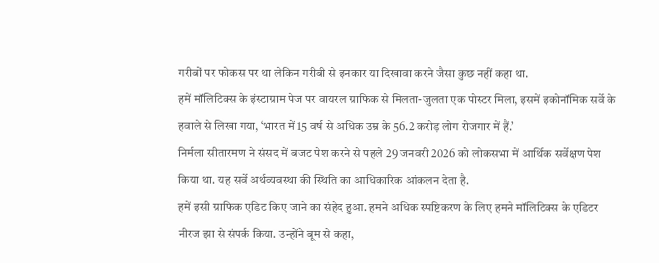गरीबों पर फोकस पर था लेकिन गरीबी से इनकार या दिखावा करने जैसा कुछ नहीं कहा था.
हमें मॉलिटिक्स के इंस्टाग्राम पेज पर वायरल ग्राफिक से मिलता-जुलता एक पोस्टर मिला, इसमें इकोनॉमिक सर्वे के हवाले से लिखा गया, ‘भारत में 15 वर्ष से अधिक उम्र के 56.2 करोड़ लोग रोजगार में हैं.’
निर्मला सीतारमण ने संसद में बजट पेश करने से पहले 29 जनवरी 2026 को लोकसभा में आर्थिक सर्वेक्षण पेश किया था. यह सर्वे अर्थव्यवस्था की स्थिति का आधिकारिक आंकलन देता है.
हमें इसी ग्राफिक एडिट किए जाने का संहेद हुआ. हमने अधिक स्पष्टिकरण के लिए हमने मॉलिटिक्स के एडिटर नीरज झा से संपर्क किया. उन्होंने बूम से कहा,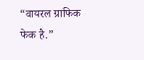“वायरल ग्राफिक फेक है.”